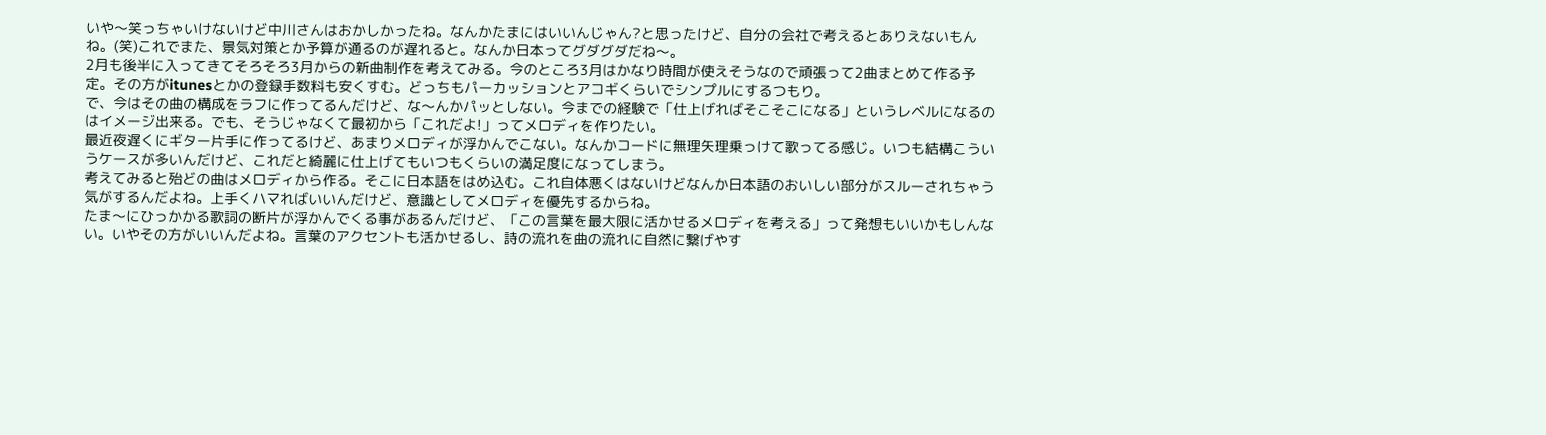いや〜笑っちゃいけないけど中川さんはおかしかったね。なんかたまにはいいんじゃん?と思ったけど、自分の会社で考えるとありえないもんね。(笑)これでまた、景気対策とか予算が通るのが遅れると。なんか日本ってグダグダだね〜。
2月も後半に入ってきてそろそろ3月からの新曲制作を考えてみる。今のところ3月はかなり時間が使えそうなので頑張って2曲まとめて作る予定。その方がitunesとかの登録手数料も安くすむ。どっちもパーカッションとアコギくらいでシンプルにするつもり。
で、今はその曲の構成をラフに作ってるんだけど、な〜んかパッとしない。今までの経験で「仕上げればそこそこになる」というレベルになるのはイメージ出来る。でも、そうじゃなくて最初から「これだよ!」ってメロディを作りたい。
最近夜遅くにギター片手に作ってるけど、あまりメロディが浮かんでこない。なんかコードに無理矢理乗っけて歌ってる感じ。いつも結構こういうケースが多いんだけど、これだと綺麗に仕上げてもいつもくらいの満足度になってしまう。
考えてみると殆どの曲はメロディから作る。そこに日本語をはめ込む。これ自体悪くはないけどなんか日本語のおいしい部分がスルーされちゃう気がするんだよね。上手くハマればいいんだけど、意識としてメロディを優先するからね。
たま〜にひっかかる歌詞の断片が浮かんでくる事があるんだけど、「この言葉を最大限に活かせるメロディを考える」って発想もいいかもしんない。いやその方がいいんだよね。言葉のアクセントも活かせるし、詩の流れを曲の流れに自然に繋げやす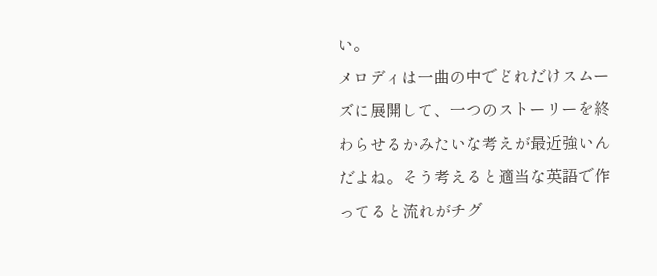い。
メロディは一曲の中でどれだけスムーズに展開して、一つのストーリーを終わらせるかみたいな考えが最近強いんだよね。そう考えると適当な英語で作ってると流れがチグ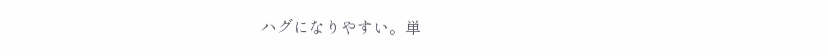ハグになりやすい。単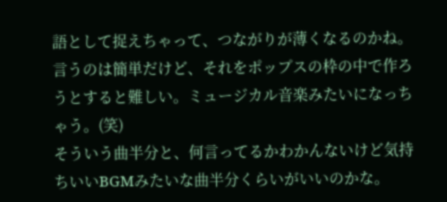語として捉えちゃって、つながりが薄くなるのかね。言うのは簡単だけど、それをポップスの枠の中で作ろうとすると難しい。ミュージカル音楽みたいになっちゃう。(笑)
そういう曲半分と、何言ってるかわかんないけど気持ちいいBGMみたいな曲半分くらいがいいのかな。